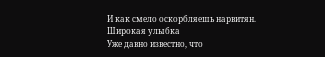И как смело оскорбляешь нарвитян. Широкая улыбка
Уже давно известно, что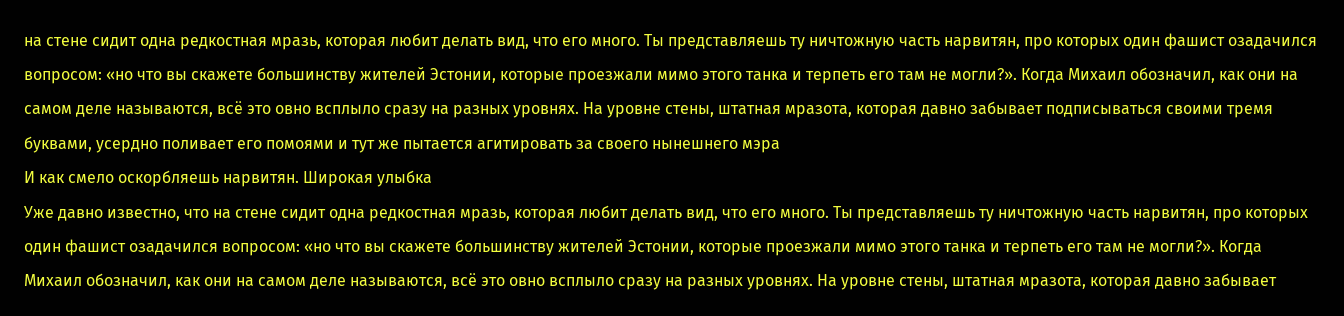на стене сидит одна редкостная мразь, которая любит делать вид, что его много. Ты представляешь ту ничтожную часть нарвитян, про которых один фашист озадачился вопросом: «но что вы скажете большинству жителей Эстонии, которые проезжали мимо этого танка и терпеть его там не могли?». Когда Михаил обозначил, как они на самом деле называются, всё это овно всплыло сразу на разных уровнях. На уровне стены, штатная мразота, которая давно забывает подписываться своими тремя буквами, усердно поливает его помоями и тут же пытается агитировать за своего нынешнего мэра
И как смело оскорбляешь нарвитян. Широкая улыбка
Уже давно известно, что на стене сидит одна редкостная мразь, которая любит делать вид, что его много. Ты представляешь ту ничтожную часть нарвитян, про которых один фашист озадачился вопросом: «но что вы скажете большинству жителей Эстонии, которые проезжали мимо этого танка и терпеть его там не могли?». Когда Михаил обозначил, как они на самом деле называются, всё это овно всплыло сразу на разных уровнях. На уровне стены, штатная мразота, которая давно забывает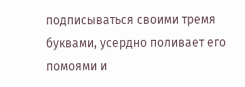подписываться своими тремя буквами, усердно поливает его помоями и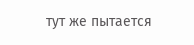тут же пытается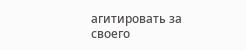агитировать за своего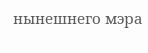нынешнего мэра